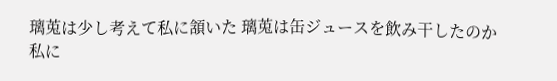璃莵は少し考えて私に頷いた 璃莵は缶ジュースを飲み干したのか私に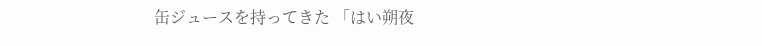缶ジュースを持ってきた 「はい朔夜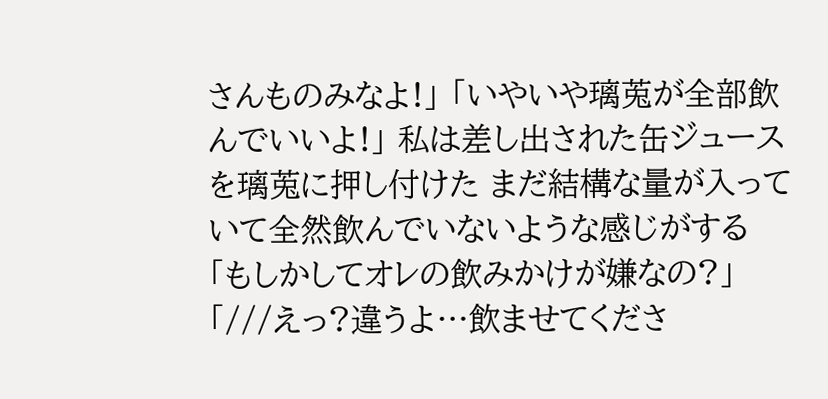さんものみなよ!」 「いやいや璃莵が全部飲んでいいよ!」 私は差し出された缶ジュースを璃莵に押し付けた まだ結構な量が入っていて全然飲んでいないような感じがする 「もしかしてオレの飲みかけが嫌なの?」 「///えっ?違うよ…飲ませてくださ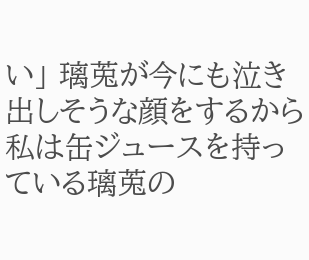い」 璃莵が今にも泣き出しそうな顔をするから私は缶ジュースを持っている璃莵の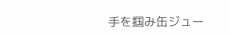手を掴み缶ジュー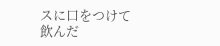スに口をつけて飲んだ